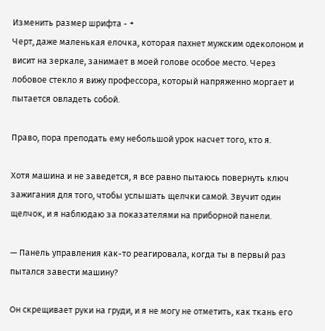Изменить размер шрифта - +
Черт, даже маленькая елочка, которая пахнет мужским одеколоном и висит на зеркале, занимает в моей голове особое место. Через лобовое стекло я вижу профессора, который напряженно моргает и пытается овладеть собой.

Право, пора преподать ему небольшой урок насчет того, кто я.

Хотя машина и не заведется, я все равно пытаюсь повернуть ключ зажигания для того, чтобы услышать щелчки самой. Звучит один щелчок, и я наблюдаю за показателями на приборной панели.

— Панель управления как-то реагировала, когда ты в первый раз пытался завести машину?

Он скрещивает руки на груди, и я не могу не отметить, как ткань его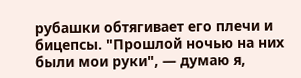рубашки обтягивает его плечи и бицепсы. "Прошлой ночью на них были мои руки", — думаю я,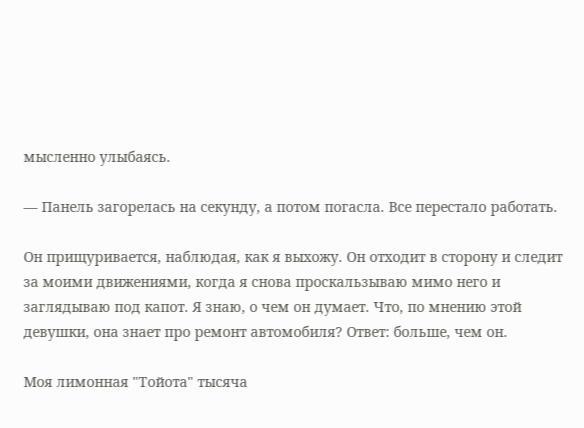мысленно улыбаясь.

— Панель загорелась на секунду, а потом погасла. Все перестало работать.

Он прищуривается, наблюдая, как я выхожу. Он отходит в сторону и следит за моими движениями, когда я снова проскальзываю мимо него и заглядываю под капот. Я знаю, о чем он думает. Что, по мнению этой девушки, она знает про ремонт автомобиля? Ответ: больше, чем он.

Моя лимонная "Тойота" тысяча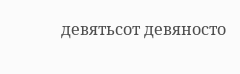девятьсот девяносто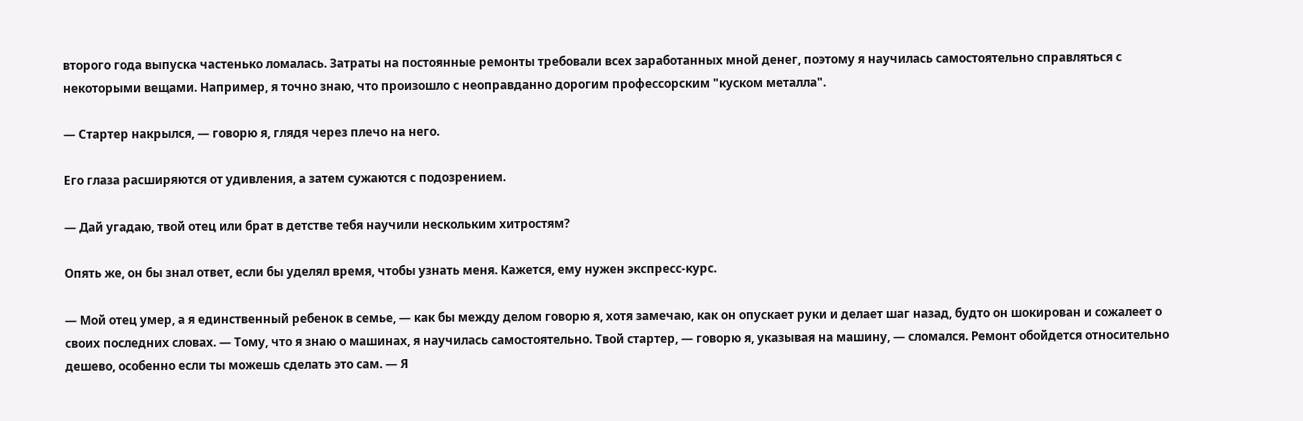второго года выпуска частенько ломалась. Затраты на постоянные ремонты требовали всех заработанных мной денег, поэтому я научилась самостоятельно справляться с некоторыми вещами. Например, я точно знаю, что произошло с неоправданно дорогим профессорским "куском металла".

— Стартер накрылся, — говорю я, глядя через плечо на него.

Его глаза расширяются от удивления, а затем сужаются с подозрением.

— Дай угадаю, твой отец или брат в детстве тебя научили нескольким хитростям?

Опять же, он бы знал ответ, если бы уделял время, чтобы узнать меня. Кажется, ему нужен экспресс-курс.

— Мой отец умер, а я единственный ребенок в семье, — как бы между делом говорю я, хотя замечаю, как он опускает руки и делает шаг назад, будто он шокирован и сожалеет о своих последних словах. — Тому, что я знаю о машинах, я научилась самостоятельно. Твой стартер, — говорю я, указывая на машину, — сломался. Ремонт обойдется относительно дешево, особенно если ты можешь сделать это сам. — Я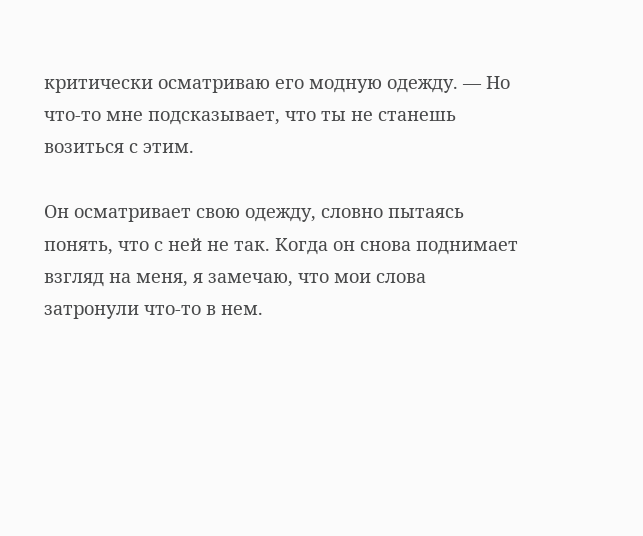критически осматриваю его модную одежду. — Но что-то мне подсказывает, что ты не станешь возиться с этим.

Он осматривает свою одежду, словно пытаясь понять, что с ней не так. Когда он снова поднимает взгляд на меня, я замечаю, что мои слова затронули что-то в нем.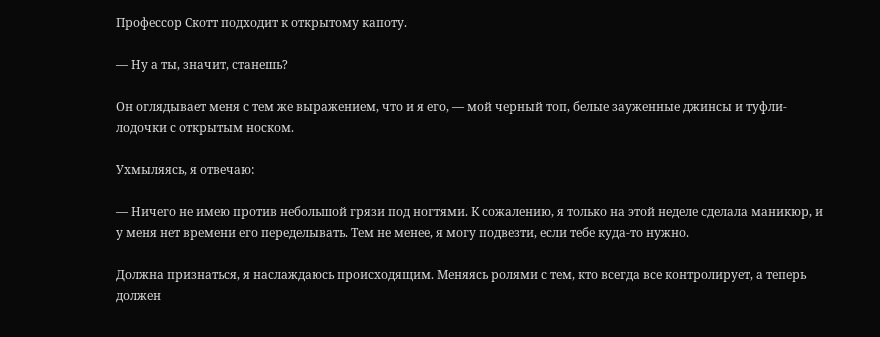Профессор Скотт подходит к открытому капоту.

— Ну а ты, значит, станешь?

Он оглядывает меня с тем же выражением, что и я его, — мой черный топ, белые зауженные джинсы и туфли-лодочки с открытым носком.

Ухмыляясь, я отвечаю:

— Ничего не имею против небольшой грязи под ногтями. К сожалению, я только на этой неделе сделала маникюр, и у меня нет времени его переделывать. Тем не менее, я могу подвезти, если тебе куда-то нужно.

Должна признаться, я наслаждаюсь происходящим. Меняясь ролями с тем, кто всегда все контролирует, а теперь должен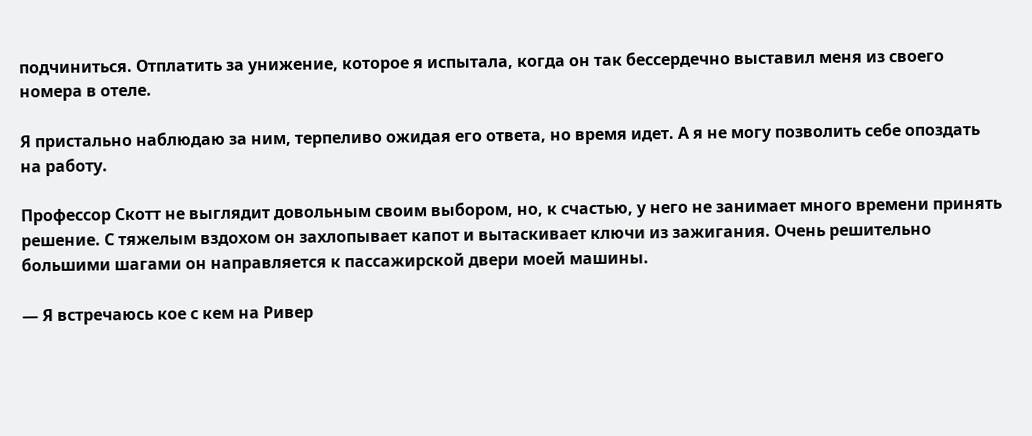подчиниться. Отплатить за унижение, которое я испытала, когда он так бессердечно выставил меня из своего номера в отеле.

Я пристально наблюдаю за ним, терпеливо ожидая его ответа, но время идет. А я не могу позволить себе опоздать на работу.

Профессор Скотт не выглядит довольным своим выбором, но, к счастью, у него не занимает много времени принять решение. С тяжелым вздохом он захлопывает капот и вытаскивает ключи из зажигания. Очень решительно большими шагами он направляется к пассажирской двери моей машины.

— Я встречаюсь кое с кем на Ривер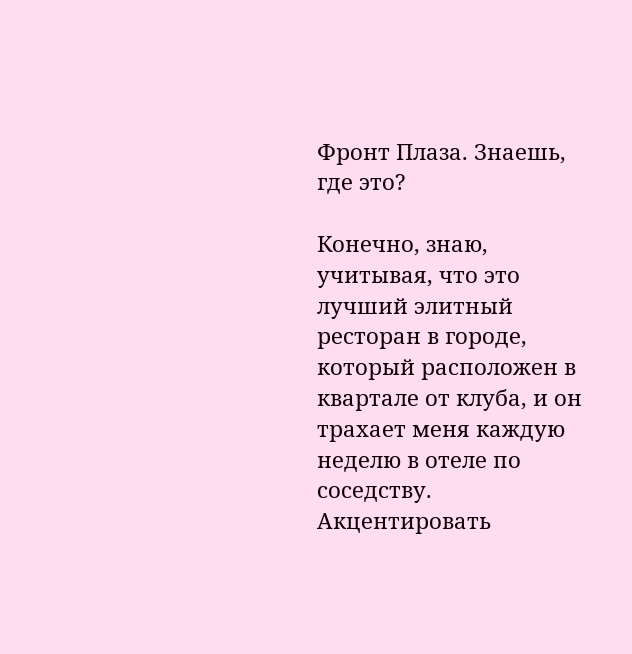Фронт Плаза. Знаешь, где это?

Конечно, знаю, учитывая, что это лучший элитный ресторан в городе, который расположен в квартале от клуба, и он трахает меня каждую неделю в отеле по соседству. Акцентировать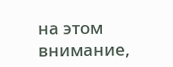на этом внимание,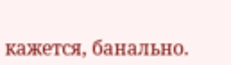кажется, банально.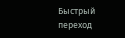Быстрый переход